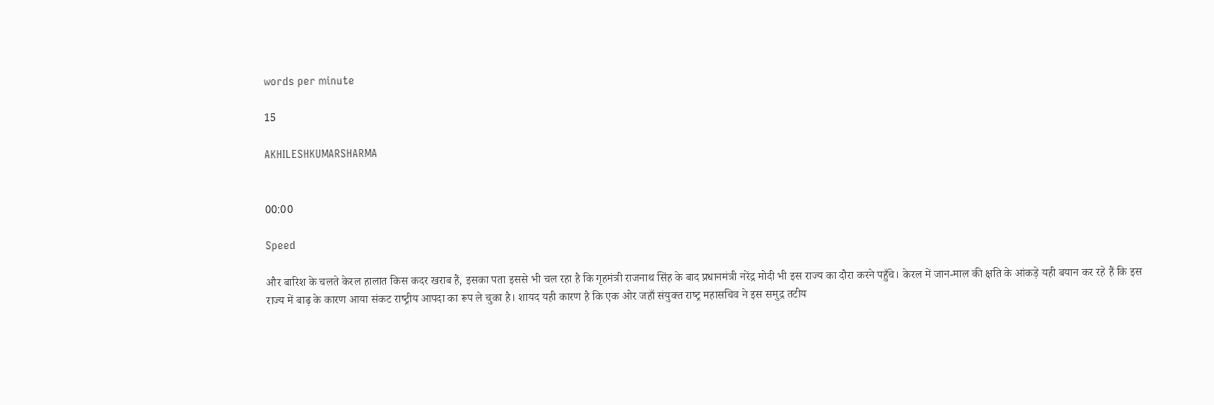words per minute

15

AKHILESHKUMARSHARMA


00:00

Speed

और बारिश के चलते केरल हालात किस कदर खराब हैं, इसका पता इससे भी चल रहा है कि गृहमंत्री राजनाथ सिंह के बाद प्रधानमंत्री नरेंद्र मोदी भी इस राज्‍य का दौरा करने पहुँचे। केरल में जान-माल की क्षति के आंकड़े यही बयान कर रहे हैं कि इस राज्‍य में बाढ़ के कारण आया संकट राष्‍ट्रीय आपदा का रूप ले चुका है। शायद यही कारण है कि एक ओर जहाँ संयुक्‍त राष्‍ट्र महासचिव ने इस समुद्र तटीय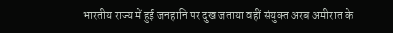भारतीय राज्‍य में हुई जनहानि पर दुख जताया वहीं संयुक्‍त अरब अमीरात के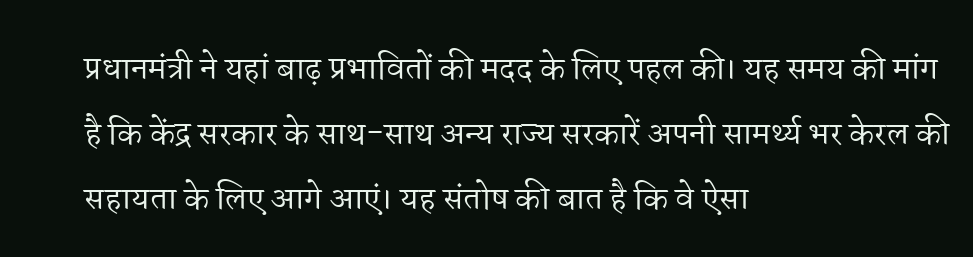प्रधानमंत्री ने यहां बाढ़ प्रभावितों की मदद के लिए पहल की। यह समय की मांग है कि केंद्र सरकार के साथ-साथ अन्‍य राज्‍य सरकारें अपनी सामर्थ्‍य भर केरल की सहायता के लिए आगे आएं। यह संतोष की बात है कि वे ऐसा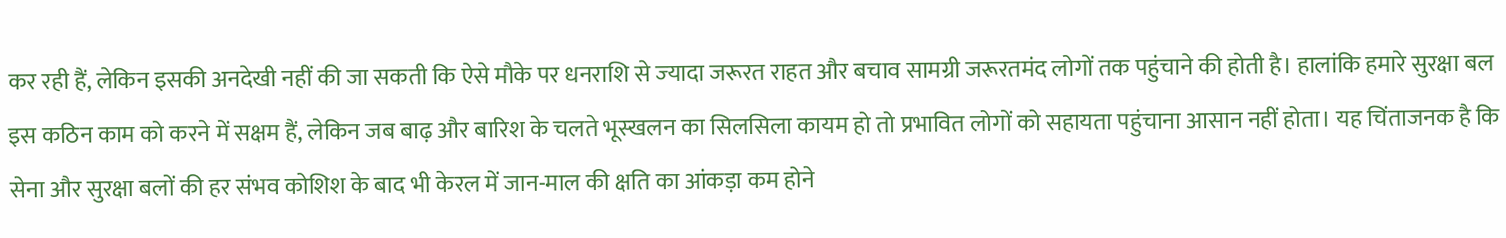कर रही हैं, लेकिन इसकी अनदेखी नहीं की जा सकती कि ऐसे मौके पर धनराशि से ज्‍यादा जरूरत राहत और बचाव सामग्री जरूरतमंद लोगों तक पहुंचाने की होती है। हालांकि हमारे सुरक्षा बल इस कठिन काम को करने में सक्षम हैं, लेकिन जब बाढ़ और बारिश के चलते भूस्‍खलन का सिलसिला कायम हो तो प्रभावित लोगों को सहायता पहुंचाना आसान नहीं होता। यह चिंताजनक है कि सेना और सुरक्षा बलों की हर संभव कोशिश के बाद भी केरल में जान-माल की क्षति का आंकड़ा कम होने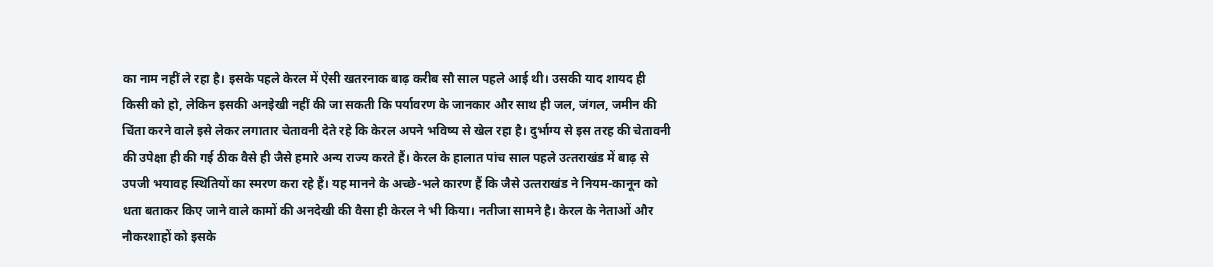का नाम नहीं ले रहा है। इसके पहले केरल में ऐसी खतरनाक बाढ़ करीब सौ साल पहले आई थी। उसकी याद शायद ही किसी को हो, लेकिन इसकी अनइेखी नहीं की जा सकती कि पर्यावरण के जानकार और साथ ही जल, जंगल, जमीन की चिंता करने वाले इसे लेकर लगातार चेतावनी देते रहे कि केरल अपने भविष्‍य से खेल रहा है। दुर्भाग्‍य से इस तरह की चेतावनी की उपेक्षा ही की गई ठीक वैसे ही जैसे हमारे अन्‍य राज्‍य करते हैं। केरल के हालात पांच साल पहले उत्‍तराखंड में बाढ़ से उपजी भयावह स्थितियों का स्‍मरण करा रहे हैं। यह मानने के अच्‍छे-भले कारण हैं कि जैसे उत्‍तराखंड ने नियम-कानून को धता बताकर किए जाने वाले कामों की अनदेखी की वैसा ही केरल ने भी किया। नतीजा सामने है। केरल के नेताओं और नौकरशाहों को इसके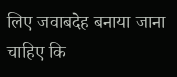लिए जवाबदेह बनाया जाना चाहिए कि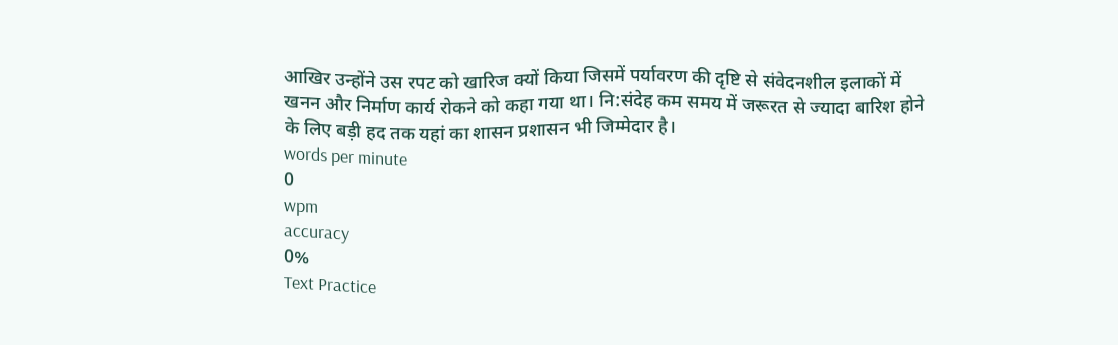आखिर उन्‍होंने उस रपट को खारिज क्‍यों किया जिसमें पर्यावरण की दृष्टि से संवेदनशील इलाकों में खनन और निर्माण कार्य रोकने को कहा गया था। नि:संदेह कम समय में जरूरत से ज्‍यादा बारिश होने के लिए बड़ी हद तक यहां का शासन प्रशासन भी जिम्‍मेदार है।
words per minute
0
wpm
accuracy
0%
Text Practice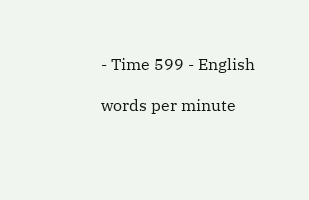- Time 599 - English

words per minute